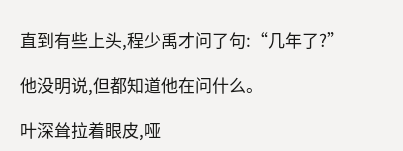直到有些上头,程少禹才问了句:“几年了?”

他没明说,但都知道他在问什么。

叶深耸拉着眼皮,哑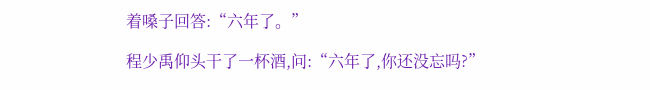着嗓子回答:“六年了。”

程少禹仰头干了一杯酒,问:“六年了,你还没忘吗?”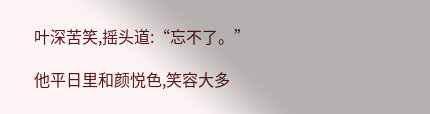叶深苦笑,摇头道:“忘不了。”

他平日里和颜悦色,笑容大多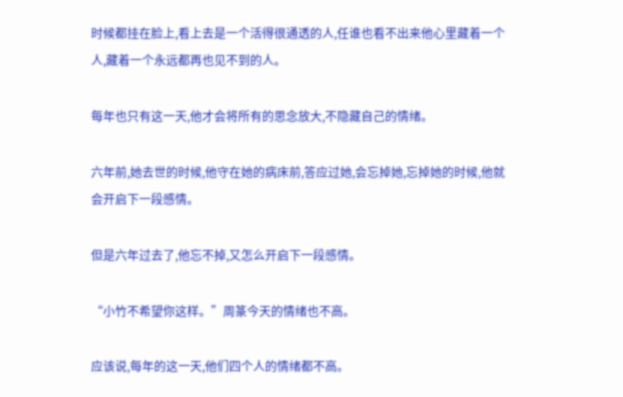时候都挂在脸上,看上去是一个活得很通透的人,任谁也看不出来他心里藏着一个人,藏着一个永远都再也见不到的人。

每年也只有这一天,他才会将所有的思念放大,不隐藏自己的情绪。

六年前,她去世的时候,他守在她的病床前,答应过她,会忘掉她,忘掉她的时候,他就会开启下一段感情。

但是六年过去了,他忘不掉,又怎么开启下一段感情。

“小竹不希望你这样。”周篆今天的情绪也不高。

应该说,每年的这一天,他们四个人的情绪都不高。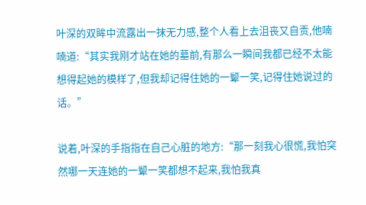叶深的双眸中流露出一抹无力感,整个人看上去沮丧又自责,他喃喃道:“其实我刚才站在她的墓前,有那么一瞬间我都已经不太能想得起她的模样了,但我却记得住她的一颦一笑,记得住她说过的话。”

说着,叶深的手指指在自己心脏的地方:“那一刻我心很慌,我怕突然哪一天连她的一颦一笑都想不起来,我怕我真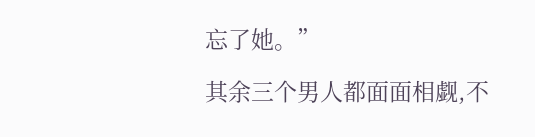忘了她。”

其余三个男人都面面相觑,不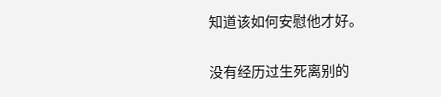知道该如何安慰他才好。

没有经历过生死离别的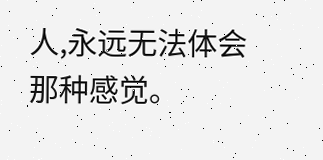人,永远无法体会那种感觉。